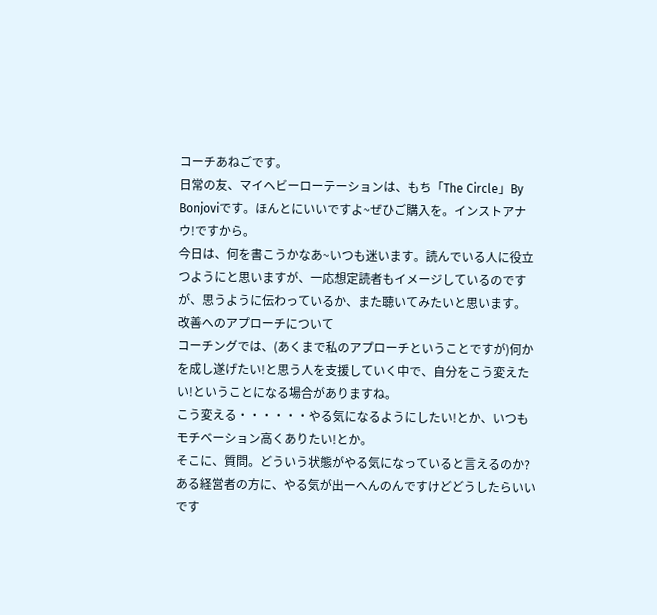コーチあねごです。
日常の友、マイヘビーローテーションは、もち「The Circle」By Bonjoviです。ほんとにいいですよ~ぜひご購入を。インストアナウ!ですから。
今日は、何を書こうかなあ~いつも迷います。読んでいる人に役立つようにと思いますが、一応想定読者もイメージしているのですが、思うように伝わっているか、また聴いてみたいと思います。
改善へのアプローチについて
コーチングでは、(あくまで私のアプローチということですが)何かを成し遂げたい!と思う人を支援していく中で、自分をこう変えたい!ということになる場合がありますね。
こう変える・・・・・・やる気になるようにしたい!とか、いつもモチベーション高くありたい!とか。
そこに、質問。どういう状態がやる気になっていると言えるのか?
ある経営者の方に、やる気が出ーへんのんですけどどうしたらいいです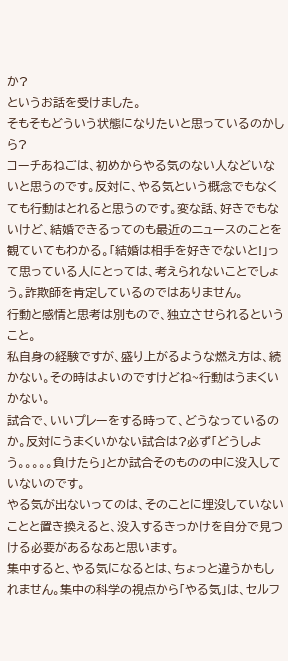か?
というお話を受けました。
そもそもどういう状態になりたいと思っているのかしら?
コーチあねごは、初めからやる気のない人などいないと思うのです。反対に、やる気という概念でもなくても行動はとれると思うのです。変な話、好きでもないけど、結婚できるってのも最近のニュースのことを観ていてもわかる。「結婚は相手を好きでないと!」って思っている人にとっては、考えられないことでしょう。詐欺師を肯定しているのではありません。
行動と感情と思考は別もので、独立させられるということ。
私自身の経験ですが、盛り上がるような燃え方は、続かない。その時はよいのですけどね~行動はうまくいかない。
試合で、いいプレーをする時って、どうなっているのか。反対にうまくいかない試合は?必ず「どうしよう。。。。。負けたら」とか試合そのものの中に没入していないのです。
やる気が出ないってのは、そのことに埋没していないことと置き換えると、没入するきっかけを自分で見つける必要があるなあと思います。
集中すると、やる気になるとは、ちょっと違うかもしれません。集中の科学の視点から「やる気」は、セルフ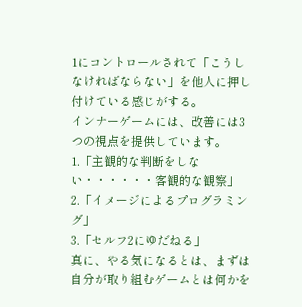1にコントロールされて「こうしなければならない」を他人に押し付けている感じがする。
インナーゲームには、改善には3つの視点を提供しています。
1.「主観的な判断をしない・・・・・・客観的な観察」
2.「イメージによるプログラミング」
3.「セルフ2にゆだねる」
真に、やる気になるとは、まずは自分が取り組むゲームとは何かを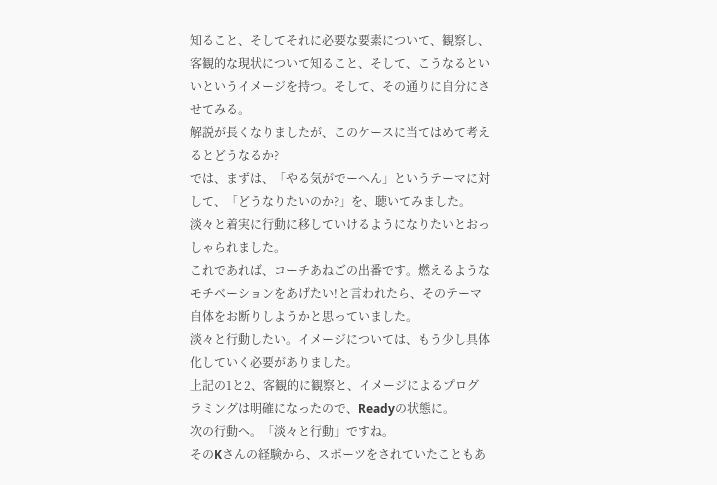知ること、そしてそれに必要な要素について、観察し、客観的な現状について知ること、そして、こうなるといいというイメージを持つ。そして、その通りに自分にさせてみる。
解説が長くなりましたが、このケースに当てはめて考えるとどうなるか?
では、まずは、「やる気がでーへん」というテーマに対して、「どうなりたいのか?」を、聴いてみました。
淡々と着実に行動に移していけるようになりたいとおっしゃられました。
これであれば、コーチあねごの出番です。燃えるようなモチベーションをあげたい!と言われたら、そのテーマ自体をお断りしようかと思っていました。
淡々と行動したい。イメージについては、もう少し具体化していく必要がありました。
上記の1と2、客観的に観察と、イメージによるプログラミングは明確になったので、Readyの状態に。
次の行動へ。「淡々と行動」ですね。
そのKさんの経験から、スポーツをされていたこともあ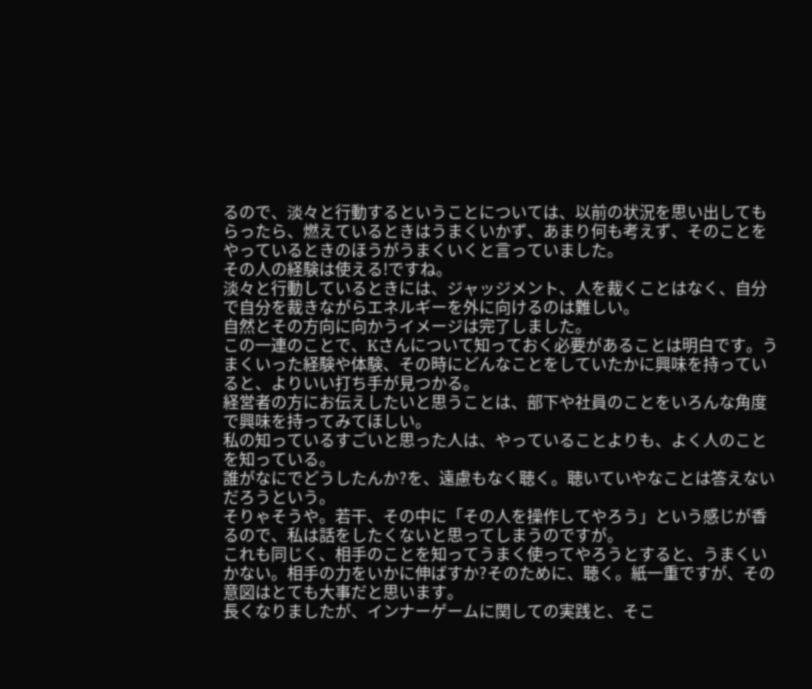るので、淡々と行動するということについては、以前の状況を思い出してもらったら、燃えているときはうまくいかず、あまり何も考えず、そのことをやっているときのほうがうまくいくと言っていました。
その人の経験は使える!ですね。
淡々と行動しているときには、ジャッジメント、人を裁くことはなく、自分で自分を裁きながらエネルギーを外に向けるのは難しい。
自然とその方向に向かうイメージは完了しました。
この一連のことで、Kさんについて知っておく必要があることは明白です。うまくいった経験や体験、その時にどんなことをしていたかに興味を持っていると、よりいい打ち手が見つかる。
経営者の方にお伝えしたいと思うことは、部下や社員のことをいろんな角度で興味を持ってみてほしい。
私の知っているすごいと思った人は、やっていることよりも、よく人のことを知っている。
誰がなにでどうしたんか?を、遠慮もなく聴く。聴いていやなことは答えないだろうという。
そりゃそうや。若干、その中に「その人を操作してやろう」という感じが香るので、私は話をしたくないと思ってしまうのですが。
これも同じく、相手のことを知ってうまく使ってやろうとすると、うまくいかない。相手の力をいかに伸ばすか?そのために、聴く。紙一重ですが、その意図はとても大事だと思います。
長くなりましたが、インナーゲームに関しての実践と、そこ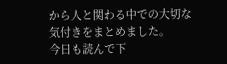から人と関わる中での大切な気付きをまとめました。
今日も読んで下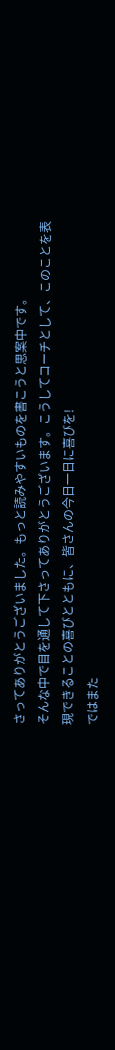さってありがとうございました。もっと読みやすいものを書こうと思案中です。
そんな中で目を通して下さってありがとうございます。こうしてコーチとして、このことを表現できることの喜びとともに、皆さんの今日一日に喜びを!
ではまた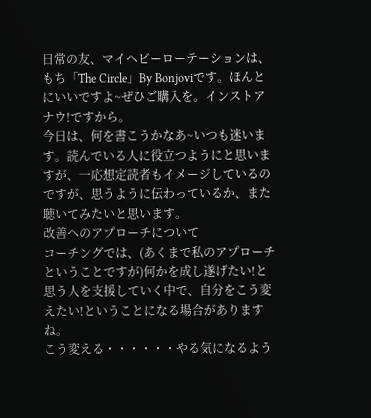日常の友、マイヘビーローテーションは、もち「The Circle」By Bonjoviです。ほんとにいいですよ~ぜひご購入を。インストアナウ!ですから。
今日は、何を書こうかなあ~いつも迷います。読んでいる人に役立つようにと思いますが、一応想定読者もイメージしているのですが、思うように伝わっているか、また聴いてみたいと思います。
改善へのアプローチについて
コーチングでは、(あくまで私のアプローチということですが)何かを成し遂げたい!と思う人を支援していく中で、自分をこう変えたい!ということになる場合がありますね。
こう変える・・・・・・やる気になるよう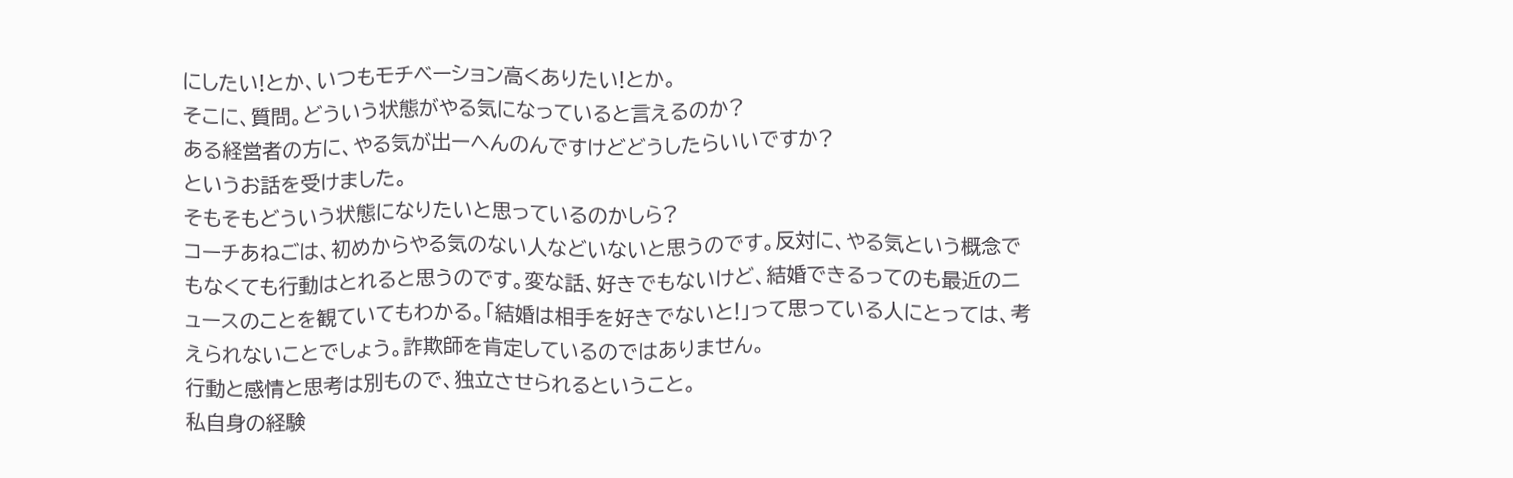にしたい!とか、いつもモチベーション高くありたい!とか。
そこに、質問。どういう状態がやる気になっていると言えるのか?
ある経営者の方に、やる気が出ーへんのんですけどどうしたらいいですか?
というお話を受けました。
そもそもどういう状態になりたいと思っているのかしら?
コーチあねごは、初めからやる気のない人などいないと思うのです。反対に、やる気という概念でもなくても行動はとれると思うのです。変な話、好きでもないけど、結婚できるってのも最近のニュースのことを観ていてもわかる。「結婚は相手を好きでないと!」って思っている人にとっては、考えられないことでしょう。詐欺師を肯定しているのではありません。
行動と感情と思考は別もので、独立させられるということ。
私自身の経験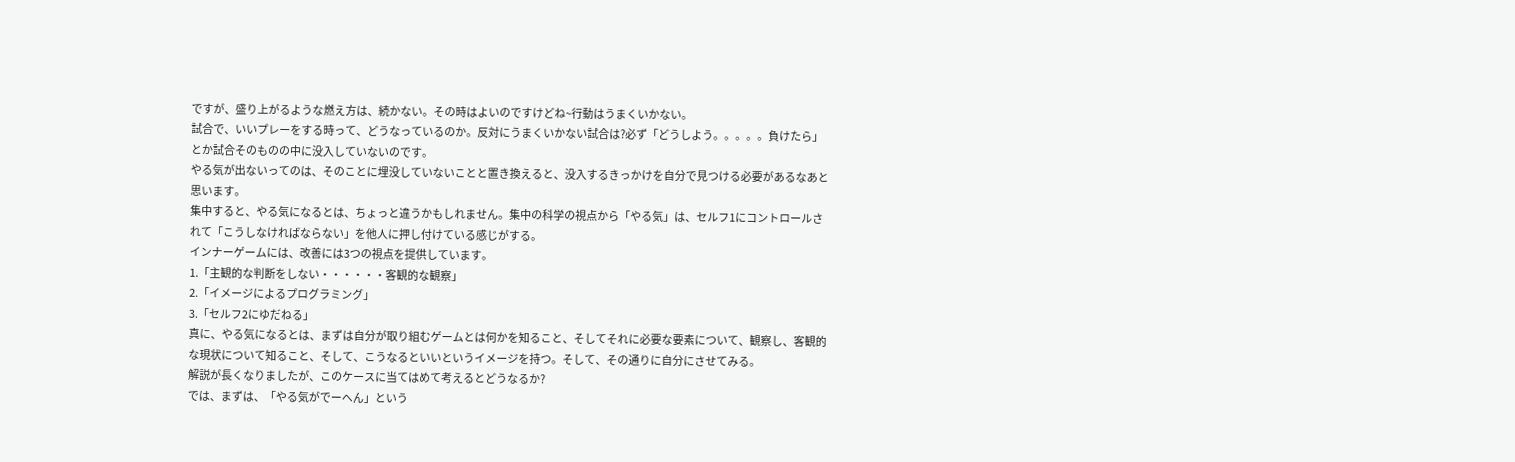ですが、盛り上がるような燃え方は、続かない。その時はよいのですけどね~行動はうまくいかない。
試合で、いいプレーをする時って、どうなっているのか。反対にうまくいかない試合は?必ず「どうしよう。。。。。負けたら」とか試合そのものの中に没入していないのです。
やる気が出ないってのは、そのことに埋没していないことと置き換えると、没入するきっかけを自分で見つける必要があるなあと思います。
集中すると、やる気になるとは、ちょっと違うかもしれません。集中の科学の視点から「やる気」は、セルフ1にコントロールされて「こうしなければならない」を他人に押し付けている感じがする。
インナーゲームには、改善には3つの視点を提供しています。
1.「主観的な判断をしない・・・・・・客観的な観察」
2.「イメージによるプログラミング」
3.「セルフ2にゆだねる」
真に、やる気になるとは、まずは自分が取り組むゲームとは何かを知ること、そしてそれに必要な要素について、観察し、客観的な現状について知ること、そして、こうなるといいというイメージを持つ。そして、その通りに自分にさせてみる。
解説が長くなりましたが、このケースに当てはめて考えるとどうなるか?
では、まずは、「やる気がでーへん」という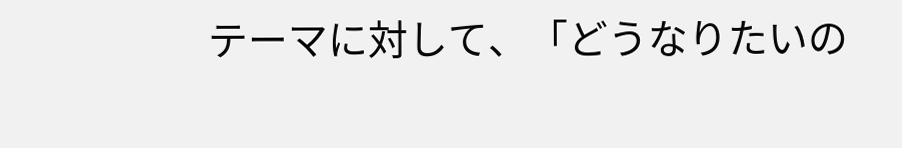テーマに対して、「どうなりたいの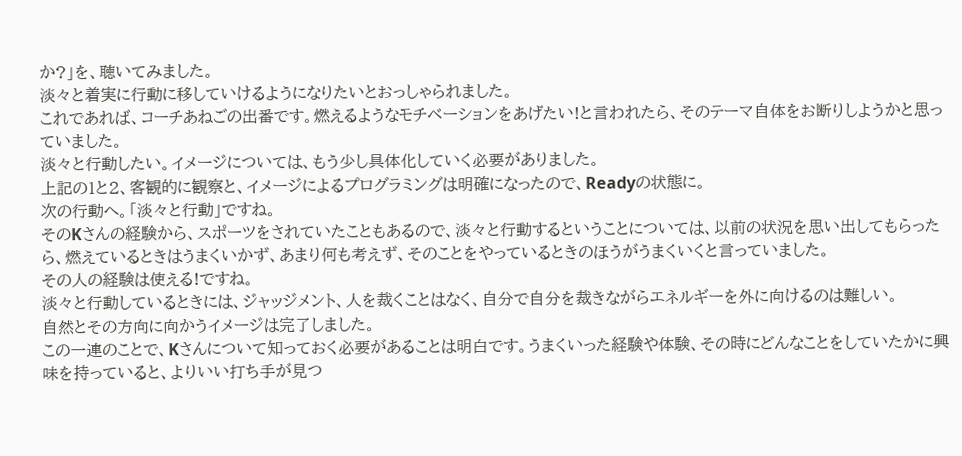か?」を、聴いてみました。
淡々と着実に行動に移していけるようになりたいとおっしゃられました。
これであれば、コーチあねごの出番です。燃えるようなモチベーションをあげたい!と言われたら、そのテーマ自体をお断りしようかと思っていました。
淡々と行動したい。イメージについては、もう少し具体化していく必要がありました。
上記の1と2、客観的に観察と、イメージによるプログラミングは明確になったので、Readyの状態に。
次の行動へ。「淡々と行動」ですね。
そのKさんの経験から、スポーツをされていたこともあるので、淡々と行動するということについては、以前の状況を思い出してもらったら、燃えているときはうまくいかず、あまり何も考えず、そのことをやっているときのほうがうまくいくと言っていました。
その人の経験は使える!ですね。
淡々と行動しているときには、ジャッジメント、人を裁くことはなく、自分で自分を裁きながらエネルギーを外に向けるのは難しい。
自然とその方向に向かうイメージは完了しました。
この一連のことで、Kさんについて知っておく必要があることは明白です。うまくいった経験や体験、その時にどんなことをしていたかに興味を持っていると、よりいい打ち手が見つ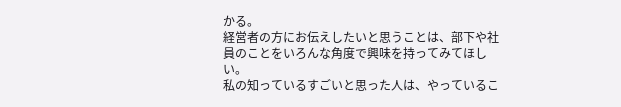かる。
経営者の方にお伝えしたいと思うことは、部下や社員のことをいろんな角度で興味を持ってみてほしい。
私の知っているすごいと思った人は、やっているこ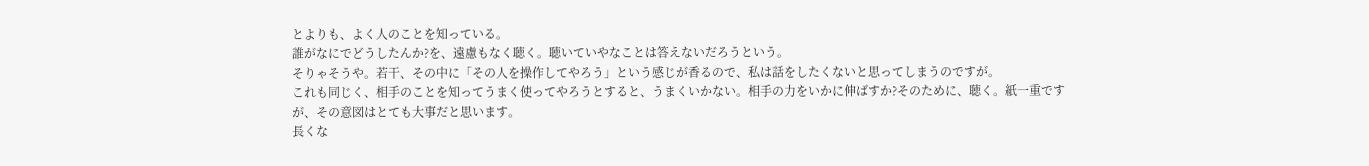とよりも、よく人のことを知っている。
誰がなにでどうしたんか?を、遠慮もなく聴く。聴いていやなことは答えないだろうという。
そりゃそうや。若干、その中に「その人を操作してやろう」という感じが香るので、私は話をしたくないと思ってしまうのですが。
これも同じく、相手のことを知ってうまく使ってやろうとすると、うまくいかない。相手の力をいかに伸ばすか?そのために、聴く。紙一重ですが、その意図はとても大事だと思います。
長くな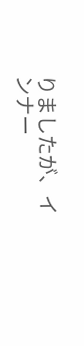りましたが、インナー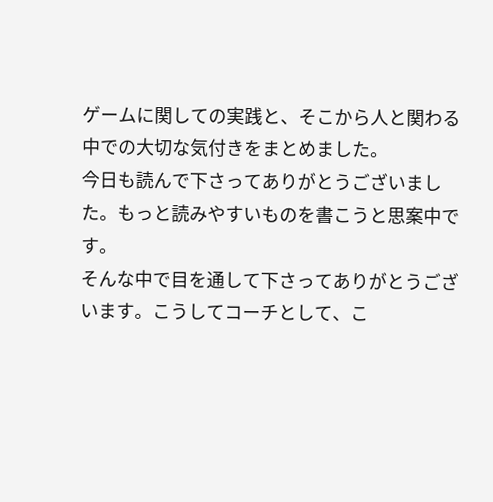ゲームに関しての実践と、そこから人と関わる中での大切な気付きをまとめました。
今日も読んで下さってありがとうございました。もっと読みやすいものを書こうと思案中です。
そんな中で目を通して下さってありがとうございます。こうしてコーチとして、こ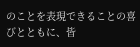のことを表現できることの喜びとともに、皆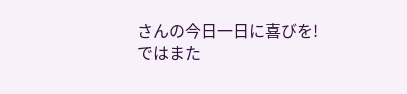さんの今日一日に喜びを!
ではまた